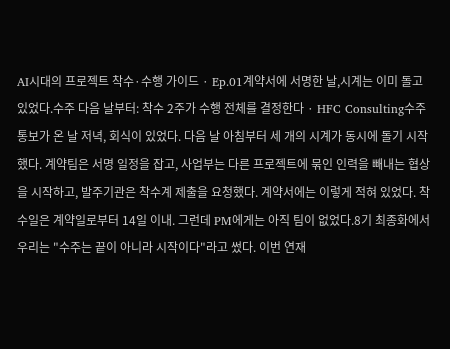AI시대의 프로젝트 착수·수행 가이드 · Ep.01계약서에 서명한 날,시계는 이미 돌고 있었다.수주 다음 날부터: 착수 2주가 수행 전체를 결정한다 · HFC Consulting수주 통보가 온 날 저녁, 회식이 있었다. 다음 날 아침부터 세 개의 시계가 동시에 돌기 시작했다. 계약팀은 서명 일정을 잡고, 사업부는 다른 프로젝트에 묶인 인력을 빼내는 협상을 시작하고, 발주기관은 착수계 제출을 요청했다. 계약서에는 이렇게 적혀 있었다. 착수일은 계약일로부터 14일 이내. 그런데 PM에게는 아직 팀이 없었다.8기 최종화에서 우리는 "수주는 끝이 아니라 시작이다"라고 썼다. 이번 연재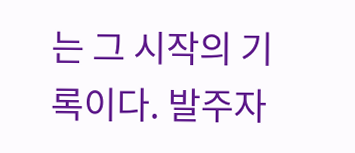는 그 시작의 기록이다. 발주자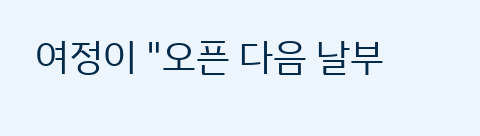여정이 "오픈 다음 날부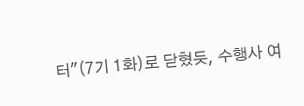터"(7기 1화)로 닫혔듯, 수행사 여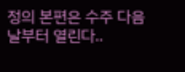정의 본편은 수주 다음 날부터 열린다..